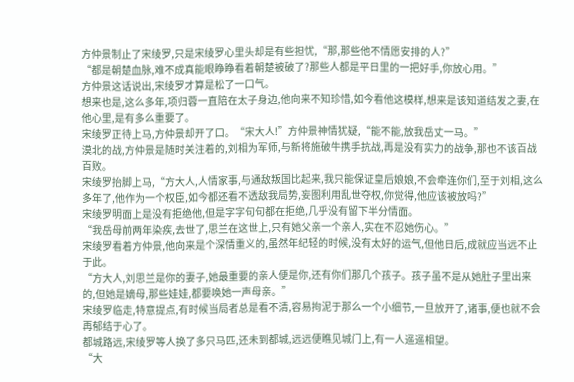方仲景制止了宋绫罗,只是宋绫罗心里头却是有些担忧,“那,那些他不情愿安排的人?”
“都是朝楚血脉,难不成真能眼睁睁看着朝楚被破了?那些人都是平日里的一把好手,你放心用。”
方仲景这话说出,宋绫罗才算是松了一口气。
想来也是,这么多年,项归蓉一直陪在太子身边,他向来不知珍惜,如今看他这模样,想来是该知道结发之妻,在他心里,是有多么重要了。
宋绫罗正待上马,方仲景却开了口。“宋大人!”方仲景神情犹疑,“能不能,放我岳丈一马。”
漠北的战,方仲景是随时关注着的,刘相为军师,与新将施破牛携手抗战,再是没有实力的战争,那也不该百战百败。
宋绫罗抬脚上马,“方大人,人情家事,与通敌叛国比起来,我只能保证皇后娘娘,不会牵连你们,至于刘相,这么多年了,他作为一个权臣,如今都还看不透敌我局势,妄图利用乱世夺权,你觉得,他应该被放吗?”
宋绫罗明面上是没有拒绝他,但是字字句句都在拒绝,几乎没有留下半分情面。
“我岳母前两年染疾,去世了,思兰在这世上,只有她父亲一个亲人,实在不忍她伤心。”
宋绫罗看着方仲景,他向来是个深情重义的,虽然年纪轻的时候,没有太好的运气,但他日后,成就应当远不止于此。
“方大人,刘思兰是你的妻子,她最重要的亲人便是你,还有你们那几个孩子。孩子虽不是从她肚子里出来的,但她是嫡母,那些娃娃,都要唤她一声母亲。”
宋绫罗临走,特意提点,有时候当局者总是看不清,容易拘泥于那么一个小细节,一旦放开了,诸事,便也就不会再郁结于心了。
都城路远,宋绫罗等人换了多只马匹,还未到都城,远远便瞧见城门上,有一人遥遥相望。
“大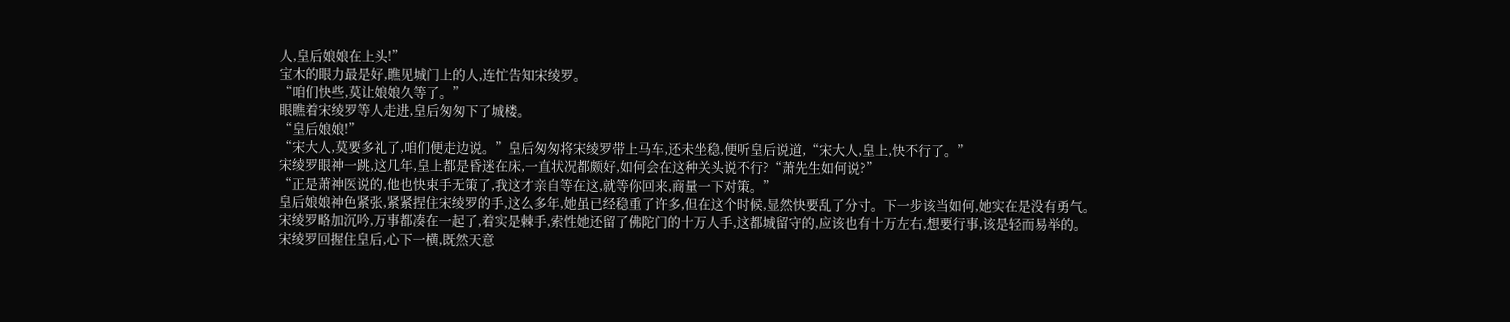人,皇后娘娘在上头!”
宝木的眼力最是好,瞧见城门上的人,连忙告知宋绫罗。
“咱们快些,莫让娘娘久等了。”
眼瞧着宋绫罗等人走进,皇后匆匆下了城楼。
“皇后娘娘!”
“宋大人,莫要多礼了,咱们便走边说。”皇后匆匆将宋绫罗带上马车,还未坐稳,便听皇后说道,“宋大人,皇上,快不行了。”
宋绫罗眼神一跳,这几年,皇上都是昏迷在床,一直状况都颇好,如何会在这种关头说不行?“萧先生如何说?”
“正是萧神医说的,他也快束手无策了,我这才亲自等在这,就等你回来,商量一下对策。”
皇后娘娘神色紧张,紧紧捏住宋绫罗的手,这么多年,她虽已经稳重了许多,但在这个时候,显然快要乱了分寸。下一步该当如何,她实在是没有勇气。
宋绫罗略加沉吟,万事都凑在一起了,着实是棘手,索性她还留了佛陀门的十万人手,这都城留守的,应该也有十万左右,想要行事,该是轻而易举的。
宋绫罗回握住皇后,心下一横,既然天意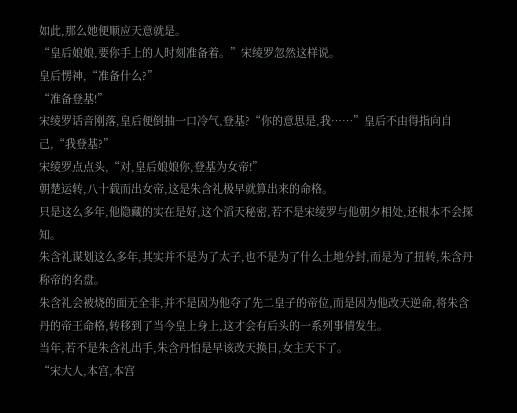如此,那么她便顺应天意就是。
“皇后娘娘,要你手上的人时刻准备着。”宋绫罗忽然这样说。
皇后愣神,“准备什么?”
“准备登基!”
宋绫罗话音刚落,皇后便倒抽一口冷气,登基?“你的意思是,我……”皇后不由得指向自己,“我登基?”
宋绫罗点点头,“对,皇后娘娘你,登基为女帝!”
朝楚运转,八十载而出女帝,这是朱含礼极早就算出来的命格。
只是这么多年,他隐藏的实在是好,这个滔天秘密,若不是宋绫罗与他朝夕相处,还根本不会探知。
朱含礼谋划这么多年,其实并不是为了太子,也不是为了什么土地分封,而是为了扭转,朱含丹称帝的名盘。
朱含礼会被烧的面无全非,并不是因为他夺了先二皇子的帝位,而是因为他改天逆命,将朱含丹的帝王命格,转移到了当今皇上身上,这才会有后头的一系列事情发生。
当年,若不是朱含礼出手,朱含丹怕是早该改天换日,女主天下了。
“宋大人,本宫,本宫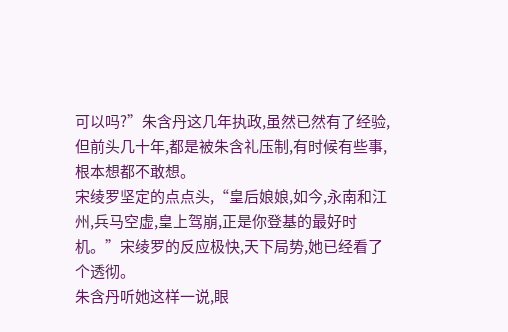可以吗?”朱含丹这几年执政,虽然已然有了经验,但前头几十年,都是被朱含礼压制,有时候有些事,根本想都不敢想。
宋绫罗坚定的点点头,“皇后娘娘,如今,永南和江州,兵马空虚,皇上驾崩,正是你登基的最好时机。”宋绫罗的反应极快,天下局势,她已经看了个透彻。
朱含丹听她这样一说,眼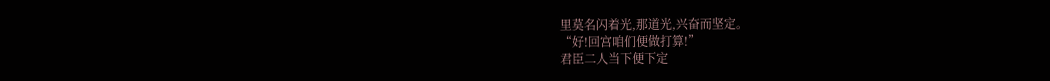里莫名闪着光,那道光,兴奋而坚定。
“好!回宫咱们便做打算!”
君臣二人当下便下定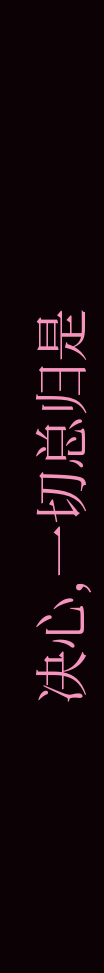决心,一切总归是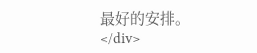最好的安排。</div>